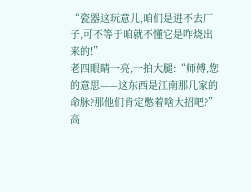“瓷器这玩意儿,咱们是进不去厂子,可不等于咱就不懂它是咋烧出来的!”
老四眼睛一亮,一拍大腿:“师傅,您的意思——这东西是江南那几家的命脉?那他们肯定憋着啥大招吧?”
高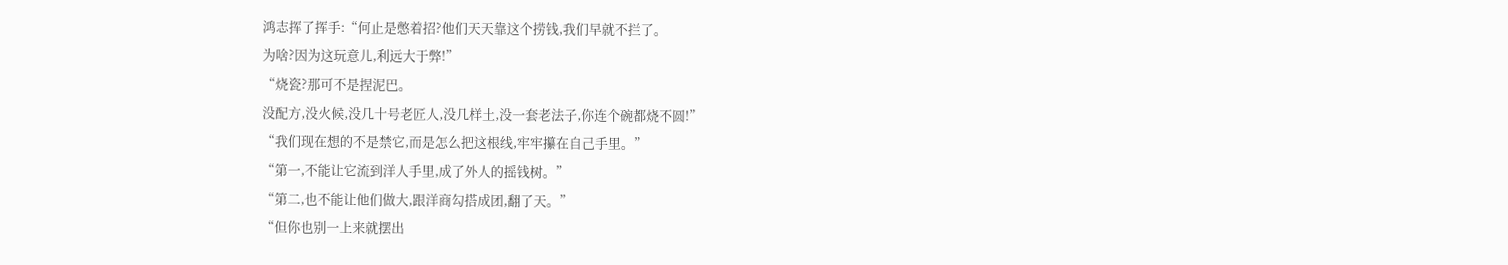鸿志挥了挥手:“何止是憋着招?他们天天靠这个捞钱,我们早就不拦了。
为啥?因为这玩意儿,利远大于弊!”
“烧瓷?那可不是捏泥巴。
没配方,没火候,没几十号老匠人,没几样土,没一套老法子,你连个碗都烧不圆!”
“我们现在想的不是禁它,而是怎么把这根线,牢牢攥在自己手里。”
“第一,不能让它流到洋人手里,成了外人的摇钱树。”
“第二,也不能让他们做大,跟洋商勾搭成团,翻了天。”
“但你也别一上来就摆出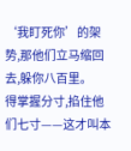‘我盯死你’的架势,那他们立马缩回去,躲你八百里。
得掌握分寸,掐住他们七寸——这才叫本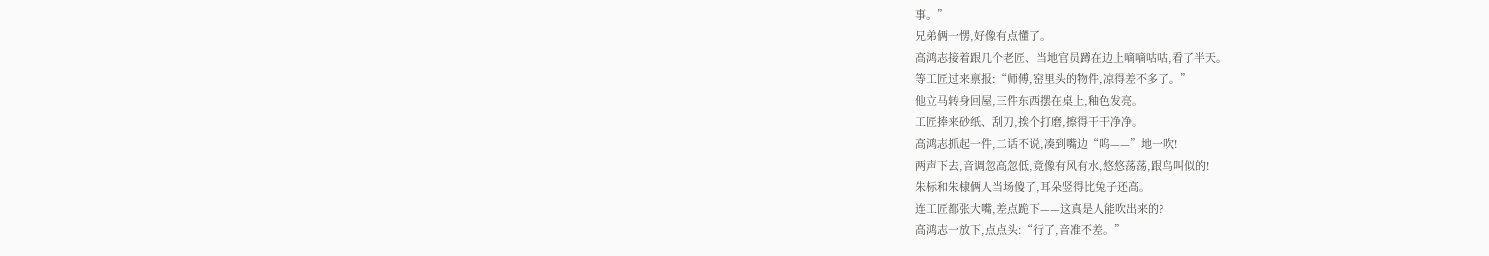事。”
兄弟俩一愣,好像有点懂了。
高鸿志接着跟几个老匠、当地官员蹲在边上嘀嘀咕咕,看了半天。
等工匠过来禀报:“师傅,窑里头的物件,凉得差不多了。”
他立马转身回屋,三件东西摆在桌上,釉色发亮。
工匠捧来砂纸、刮刀,挨个打磨,擦得干干净净。
高鸿志抓起一件,二话不说,凑到嘴边“呜——”地一吹!
两声下去,音调忽高忽低,竟像有风有水,悠悠荡荡,跟鸟叫似的!
朱标和朱棣俩人当场傻了,耳朵竖得比兔子还高。
连工匠都张大嘴,差点跪下——这真是人能吹出来的?
高鸿志一放下,点点头:“行了,音准不差。”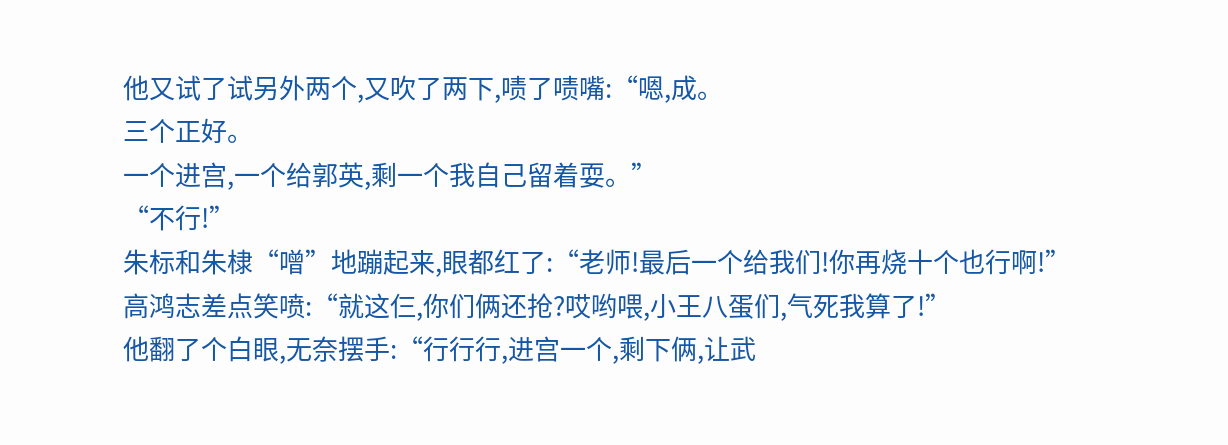他又试了试另外两个,又吹了两下,啧了啧嘴:“嗯,成。
三个正好。
一个进宫,一个给郭英,剩一个我自己留着耍。”
“不行!”
朱标和朱棣“噌”地蹦起来,眼都红了:“老师!最后一个给我们!你再烧十个也行啊!”
高鸿志差点笑喷:“就这仨,你们俩还抢?哎哟喂,小王八蛋们,气死我算了!”
他翻了个白眼,无奈摆手:“行行行,进宫一个,剩下俩,让武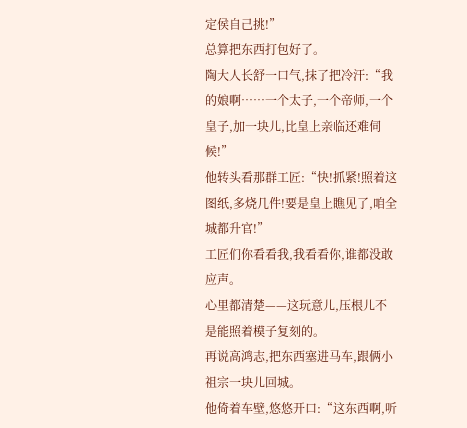定侯自己挑!”
总算把东西打包好了。
陶大人长舒一口气,抹了把冷汗:“我的娘啊……一个太子,一个帝师,一个皇子,加一块儿,比皇上亲临还难伺候!”
他转头看那群工匠:“快!抓紧!照着这图纸,多烧几件!要是皇上瞧见了,咱全城都升官!”
工匠们你看看我,我看看你,谁都没敢应声。
心里都清楚——这玩意儿,压根儿不是能照着模子复刻的。
再说高鸿志,把东西塞进马车,跟俩小祖宗一块儿回城。
他倚着车壁,悠悠开口:“这东西啊,听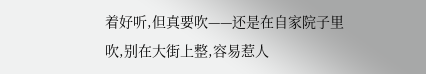着好听,但真要吹——还是在自家院子里吹,别在大街上整,容易惹人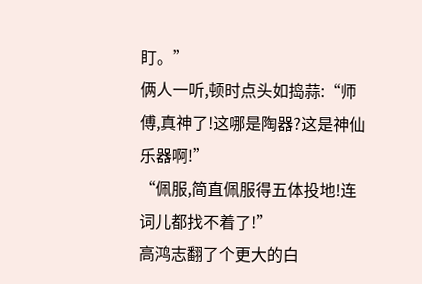盯。”
俩人一听,顿时点头如捣蒜:“师傅,真神了!这哪是陶器?这是神仙乐器啊!”
“佩服,简直佩服得五体投地!连词儿都找不着了!”
高鸿志翻了个更大的白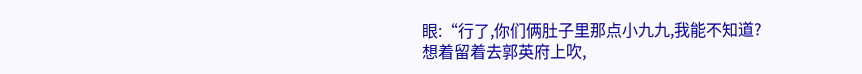眼:“行了,你们俩肚子里那点小九九,我能不知道?想着留着去郭英府上吹,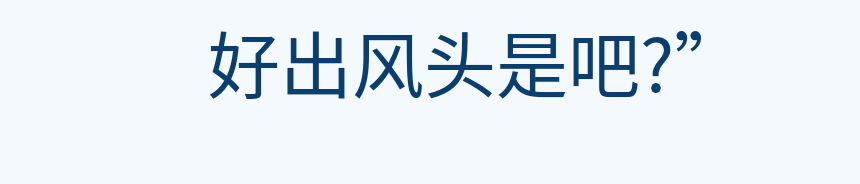好出风头是吧?”